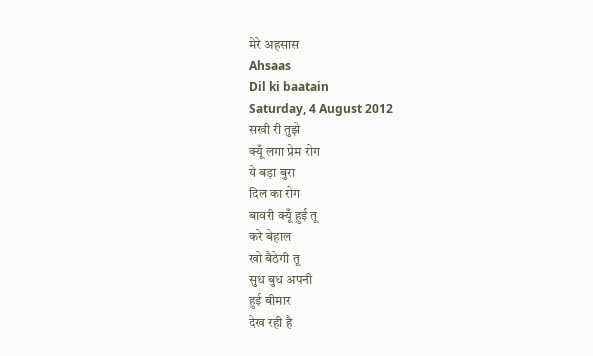मेरे अहसास
Ahsaas
Dil ki baatain
Saturday, 4 August 2012
सखी री तुझे
क्यूँ लगा प्रेम रोग
ये बड़ा बुरा
दिल का रोग
बावरी क्यूँ हुई तू
करे बेहाल
खो बैठेगी तू
सुध बुध अपनी
हुई बीमार
देख रही है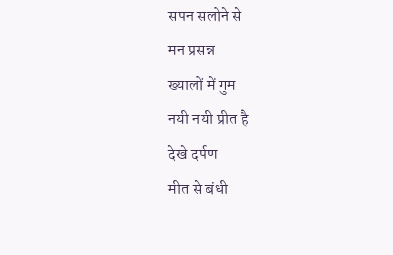सपन सलोने से
मन प्रसन्न
ख्यालों में गुम
नयी नयी प्रीत है
देखे दर्पण
मीत से बंधी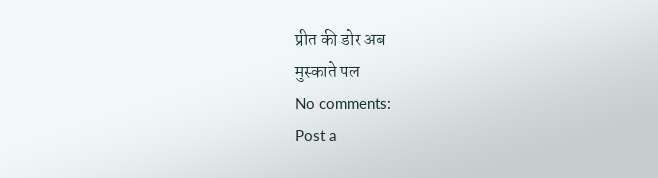प्रीत की डोर अब
मुस्काते पल
No comments:
Post a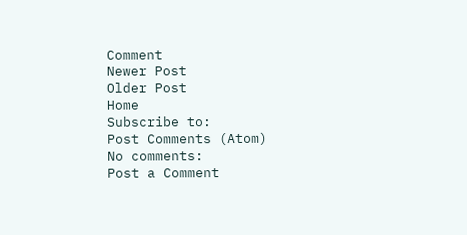Comment
Newer Post
Older Post
Home
Subscribe to:
Post Comments (Atom)
No comments:
Post a Comment